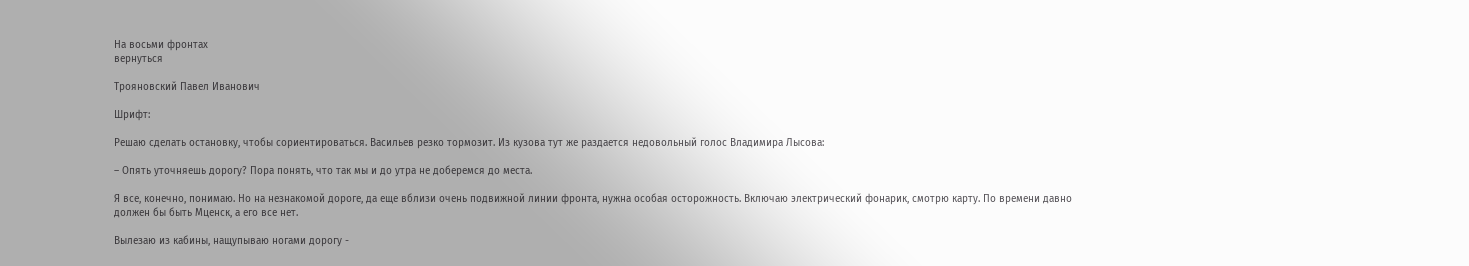На восьми фронтах
вернуться

Трояновский Павел Иванович

Шрифт:

Решаю сделать остановку, чтобы сориентироваться. Васильев резко тормозит. Из кузова тут же раздается недовольный голос Владимира Лысова:

– Опять уточняешь дорогу? Пора понять, что так мы и до утра не доберемся до места.

Я все, конечно, понимаю. Но на незнакомой дороге, да еще вблизи очень подвижной линии фронта, нужна особая осторожность. Включаю электрический фонарик, смотрю карту. По времени давно должен бы быть Мценск, а его все нет.

Вылезаю из кабины, нащупываю ногами дорогу -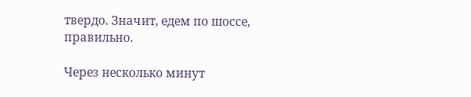твердо. Значит, едем по шоссе, правильно.

Через несколько минут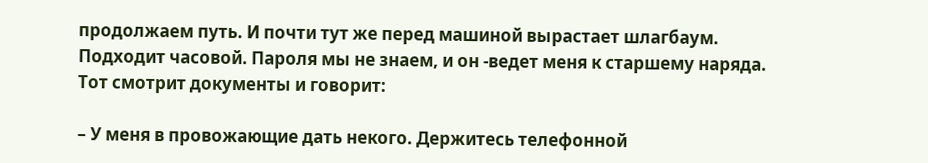продолжаем путь. И почти тут же перед машиной вырастает шлагбаум. Подходит часовой. Пароля мы не знаем, и он -ведет меня к старшему наряда. Тот смотрит документы и говорит:

– У меня в провожающие дать некого. Держитесь телефонной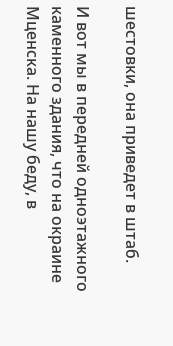шестовки, она приведет в штаб.

И вот мы в передней одноэтажного каменного здания, что на окраине Мценска. На нашу беду, в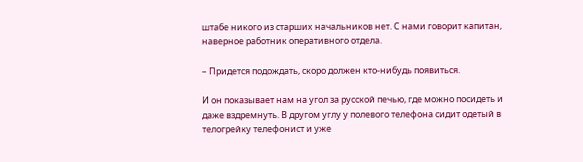штабе никого из старших начальников нет. С нами говорит капитан, наверное работник оперативного отдела.

– Придется подождать, скоро должен кто-нибудь появиться.

И он показывает нам на угол за русской печью, где можно посидеть и даже вздремнуть. В другом углу у полевого телефона сидит одетый в телогрейку телефонист и уже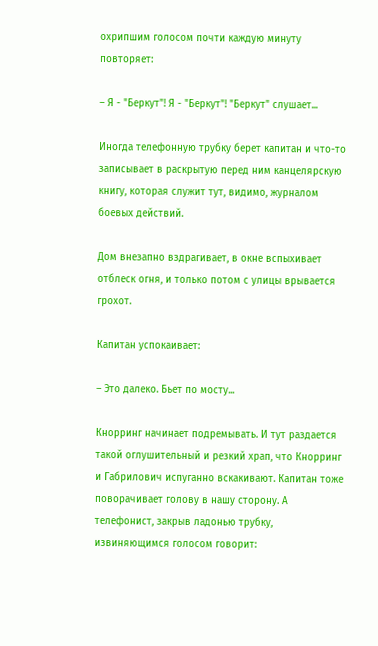охрипшим голосом почти каждую минуту повторяет:

– Я - "Беркут"! Я - "Беркут"! "Беркут" слушает...

Иногда телефонную трубку берет капитан и что-то записывает в раскрытую перед ним канцелярскую книгу, которая служит тут, видимо, журналом боевых действий.

Дом внезапно вздрагивает, в окне вспыхивает отблеск огня, и только потом с улицы врывается грохот.

Капитан успокаивает:

– Это далеко. Бьет по мосту...

Кнорринг начинает подремывать. И тут раздается такой оглушительный и резкий храп, что Кнорринг и Габрилович испуганно вскакивают. Капитан тоже поворачивает голову в нашу сторону. А телефонист, закрыв ладонью трубку, извиняющимся голосом говорит: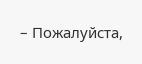– Пожалуйста,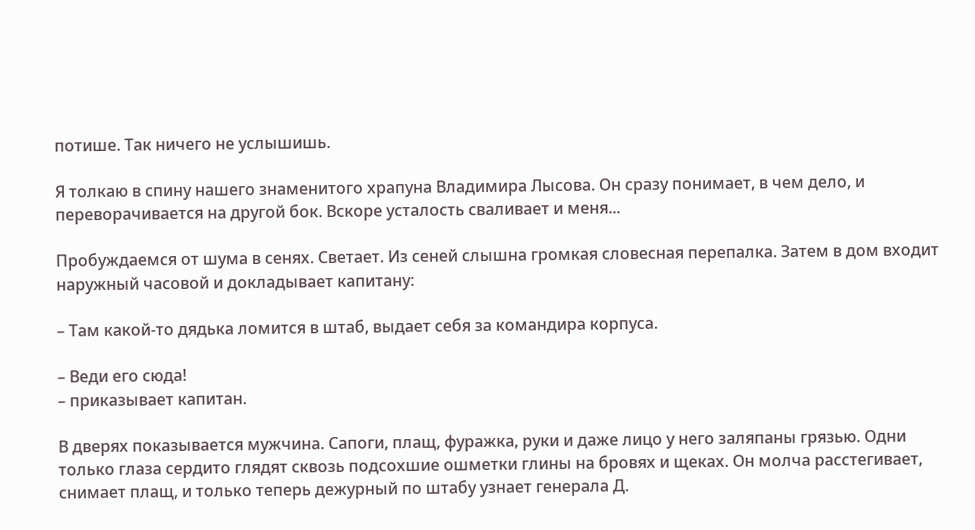потише. Так ничего не услышишь.

Я толкаю в спину нашего знаменитого храпуна Владимира Лысова. Он сразу понимает, в чем дело, и переворачивается на другой бок. Вскоре усталость сваливает и меня...

Пробуждаемся от шума в сенях. Светает. Из сеней слышна громкая словесная перепалка. Затем в дом входит наружный часовой и докладывает капитану:

– Там какой-то дядька ломится в штаб, выдает себя за командира корпуса.

– Веди его сюда!
– приказывает капитан.

В дверях показывается мужчина. Сапоги, плащ, фуражка, руки и даже лицо у него заляпаны грязью. Одни только глаза сердито глядят сквозь подсохшие ошметки глины на бровях и щеках. Он молча расстегивает, снимает плащ, и только теперь дежурный по штабу узнает генерала Д.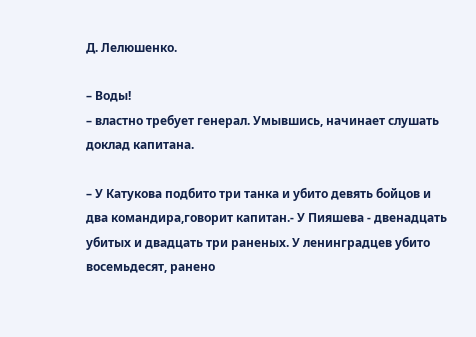Д. Лелюшенко.

– Воды!
– властно требует генерал. Умывшись, начинает слушать доклад капитана.

– У Катукова подбито три танка и убито девять бойцов и два командира,говорит капитан.- У Пияшева - двенадцать убитых и двадцать три раненых. У ленинградцев убито восемьдесят, ранено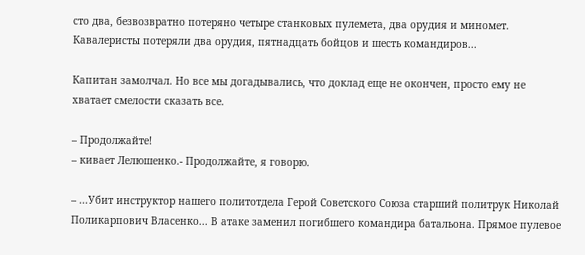сто два, безвозвратно потеряно четыре станковых пулемета, два орудия и миномет. Кавалеристы потеряли два орудия, пятнадцать бойцов и шесть командиров...

Капитан замолчал. Но все мы догадывались, что доклад еще не окончен, просто ему не хватает смелости сказать все.

– Продолжайте!
– кивает Лелюшенко.- Продолжайте, я говорю.

– ...Убит инструктор нашего политотдела Герой Советского Союза старший политрук Николай Поликарпович Власенко... В атаке заменил погибшего командира батальона. Прямое пулевое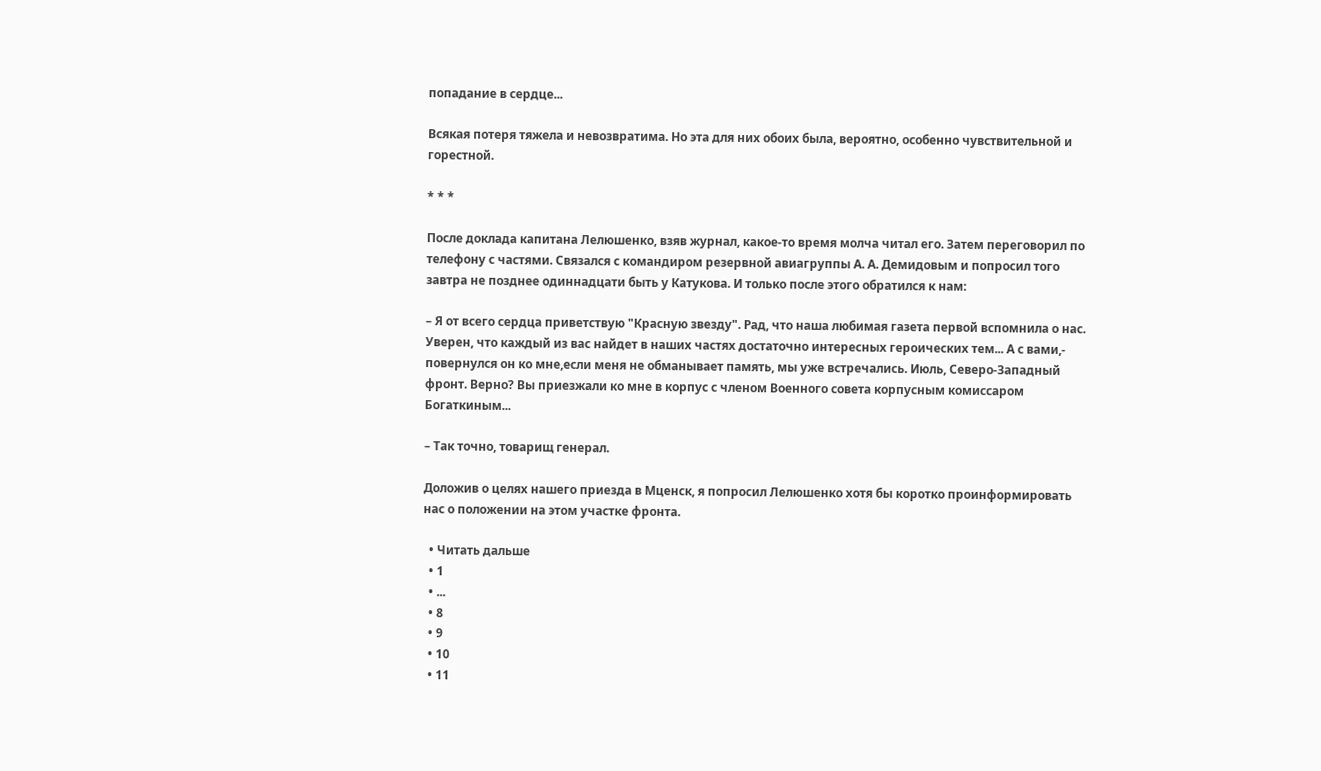попадание в сердце...

Всякая потеря тяжела и невозвратима. Но эта для них обоих была, вероятно, особенно чувствительной и горестной.

* * *

После доклада капитана Лелюшенко, взяв журнал, какое-то время молча читал его. Затем переговорил по телефону с частями. Связался с командиром резервной авиагруппы А. А. Демидовым и попросил того завтра не позднее одиннадцати быть у Катукова. И только после этого обратился к нам:

– Я от всего сердца приветствую "Красную звезду". Рад, что наша любимая газета первой вспомнила о нас. Уверен, что каждый из вас найдет в наших частях достаточно интересных героических тем... А с вами,- повернулся он ко мне,если меня не обманывает память, мы уже встречались. Июль, Северо-Западный фронт. Верно? Вы приезжали ко мне в корпус с членом Военного совета корпусным комиссаром Богаткиным...

– Так точно, товарищ генерал.

Доложив о целях нашего приезда в Мценск, я попросил Лелюшенко хотя бы коротко проинформировать нас о положении на этом участке фронта.

  • Читать дальше
  • 1
  • ...
  • 8
  • 9
  • 10
  • 11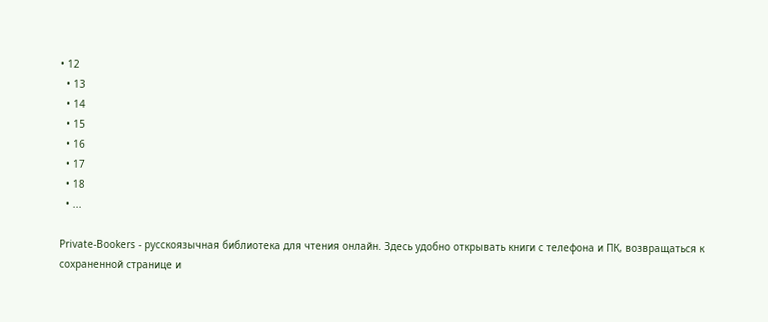• 12
  • 13
  • 14
  • 15
  • 16
  • 17
  • 18
  • ...

Private-Bookers - русскоязычная библиотека для чтения онлайн. Здесь удобно открывать книги с телефона и ПК, возвращаться к сохраненной странице и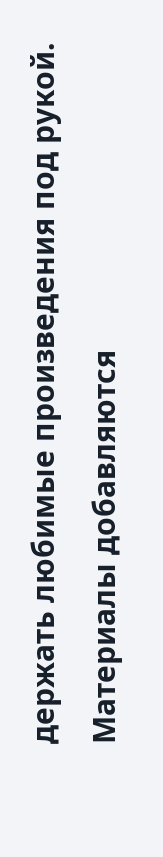держать любимые произведения под рукой. Материалы добавляются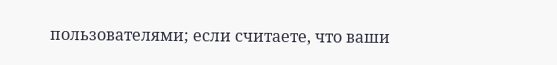пользователями; если считаете, что ваши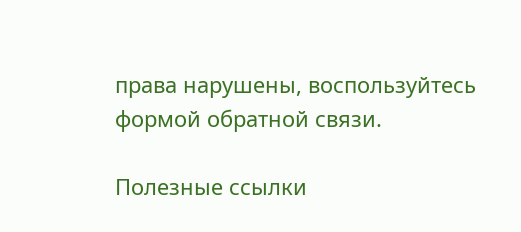права нарушены, воспользуйтесь формой обратной связи.

Полезные ссылки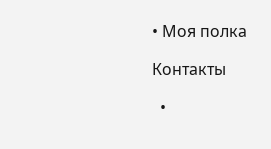• Моя полка

Контакты

  •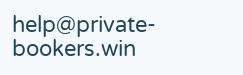help@private-bookers.win